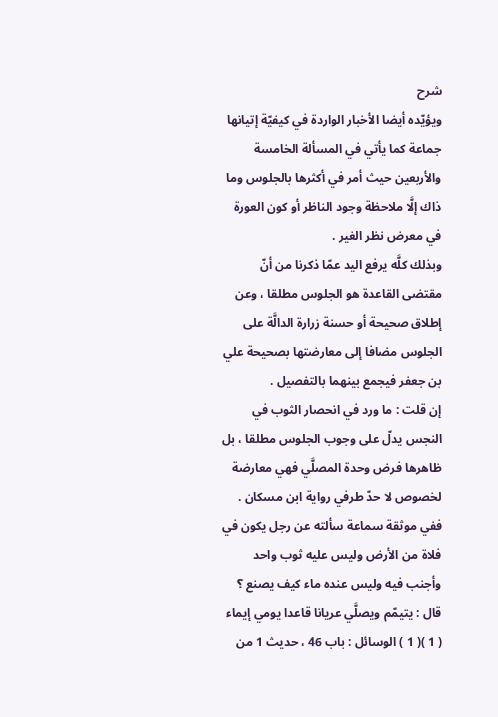شرح
ويؤيّده أيضا الأخبار الواردة في كيفيّة إتيانها جماعة كما يأتي في المسألة الخامسة والأربعين حيث أمر في أكثرها بالجلوس وما ذاك إلَّا ملاحظة وجود الناظر أو كون العورة في معرض نظر الغير .
وبذلك كلَّه يرفع اليد عمّا ذكرنا من أنّ مقتضى القاعدة هو الجلوس مطلقا ، وعن إطلاق صحيحة أو حسنة زرارة الدالَّة على الجلوس مضافا إلى معارضتها بصحيحة علي بن جعفر فيجمع بينهما بالتفصيل .
إن قلت : ما ورد في انحصار الثوب في النجس يدلّ على وجوب الجلوس مطلقا ، بل ظاهرها فرض وحدة المصلَّي فهي معارضة لخصوص لا حدّ طرفي رواية ابن مسكان .
ففي موثقة سماعة سألته عن رجل يكون في فلاة من الأرض وليس عليه ثوب واحد وأجنب فيه وليس عنده ماء كيف يصنع ؟ قال : يتيمّم ويصلَّي عريانا قاعدا يومي إيماء ( 1 )( 1 ) الوسائل : باب 46 ، حديث 1 من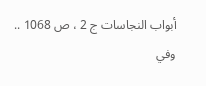أبواب النجاسات ج 2 ، ص 1068 ..
وفي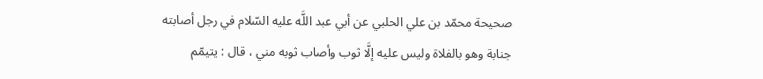صحيحة محمّد بن علي الحلبي عن أبي عبد اللَّه عليه السّلام في رجل أصابته جنابة وهو بالفلاة وليس عليه إلَّا ثوب وأصاب ثوبه مني ، قال : يتيمّم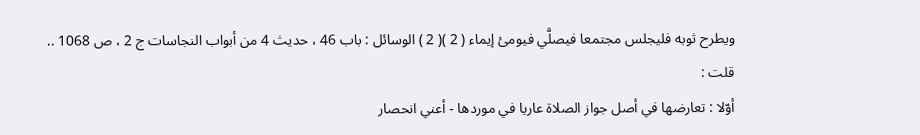ويطرح ثوبه فليجلس مجتمعا فيصلَّي فيومئ إيماء ( 2 )( 2 ) الوسائل : باب 46 ، حديث 4 من أبواب النجاسات ج 2 ، ص 1068 ..
قلت :
أوّلا : تعارضها في أصل جواز الصلاة عاريا في موردها - أعني انحصار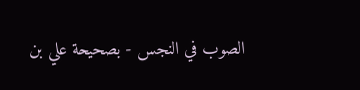الصوب في النجس - بصحيحة علي بن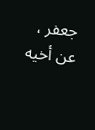جعفر ، عن أخيه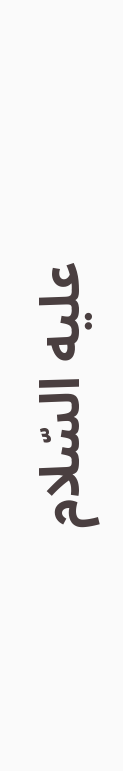عليه السّلام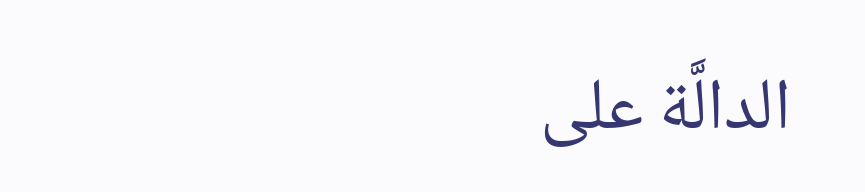الدالَّة على